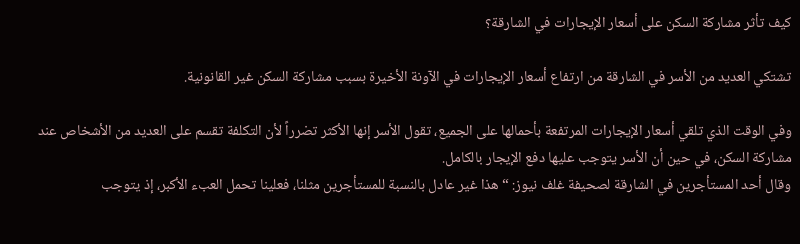كيف تأثر مشاركة السكن على أسعار الإيجارات في الشارقة؟

تشتكي العديد من الأسر في الشارقة من ارتفاع أسعار الإيجارات في الآونة الأخيرة بسبب مشاركة السكن غير القانونية.

وفي الوقت الذي تلقي أسعار الإيجارات المرتفعة بأحمالها على الجميع، تقول الأسر إنها الأكثر تضرراً لأن التكلفة تقسم على العديد من الأشخاص عند مشاركة السكن، في حين أن الأسر يتوجب عليها دفع الإيجار بالكامل.
وقال أحد المستأجرين في الشارقة لصحيفة غلف نيوز: “هذا غير عادل بالنسبة للمستأجرين مثلنا، فعلينا تحمل العبء الأكبر، إذ يتوجب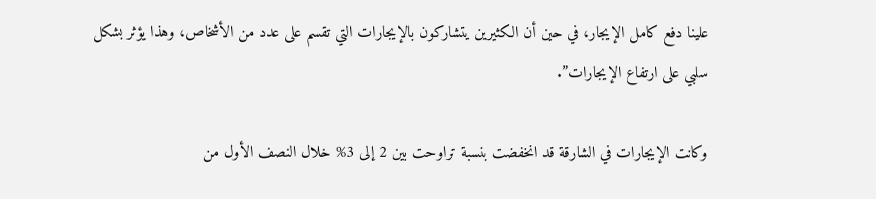علينا دفع كامل الإيجار، في حين أن الكثيرين يتشاركون بالإيجارات التي تقسم على عدد من الأشخاص، وهذا يؤثر بشكل سلبي على ارتفاع الإيجارات”.

وكانت الإيجارات في الشارقة قد انخفضت بنسبة تراوحت بين 2 إلى 3% خلال النصف الأول من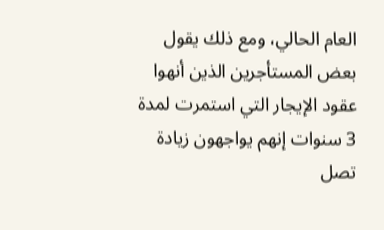العام الحالي، ومع ذلك يقول بعض المستأجرين الذين أنهوا عقود الإيجار التي استمرت لمدة 3 سنوات إنهم يواجهون زيادة تصل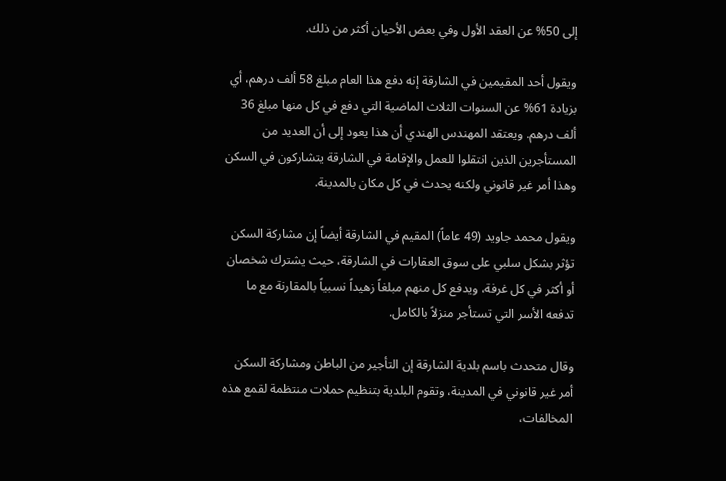إلى 50% عن العقد الأول وفي بعض الأحيان أكثر من ذلك.

ويقول أحد المقيمين في الشارقة إنه دفع هذا العام مبلغ 58 ألف درهم، أي بزيادة 61% عن السنوات الثلاث الماضية التي دفع في كل منها مبلغ 36 ألف درهم. ويعتقد المهندس الهندي أن هذا يعود إلى أن العديد من المستأجرين الذين انتقلوا للعمل والإقامة في الشارقة يتشاركون في السكن وهذا أمر غير قانوني ولكنه يحدث في كل مكان بالمدينة.

ويقول محمد جاويد (49 عاماً) المقيم في الشارقة أيضاً إن مشاركة السكن تؤثر بشكل سلبي على سوق العقارات في الشارقة، حيث يشترك شخصان أو أكثر في كل غرفة، ويدفع كل منهم مبلغاً زهيداً نسبياً بالمقارنة مع ما تدفعه الأسر التي تستأجر منزلاً بالكامل.

وقال متحدث باسم بلدية الشارقة إن التأجير من الباطن ومشاركة السكن أمر غير قانوني في المدينة، وتقوم البلدية بتنظيم حملات منتظمة لقمع هذه المخالفات،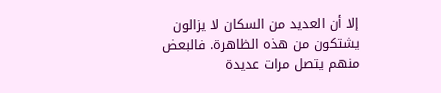إلا أن العديد من السكان لا يزالون يشتكون من هذه الظاهرة. فالبعض منهم يتصل مرات عديدة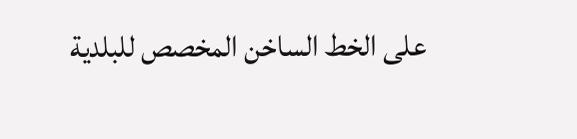على الخط الساخن المخصص للبلدية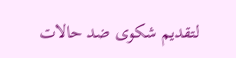لتقديم شكوى ضد حالات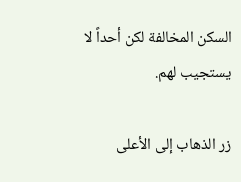السكن المخالفة لكن أحداً لا يستجيب لهم.

زر الذهاب إلى الأعلى